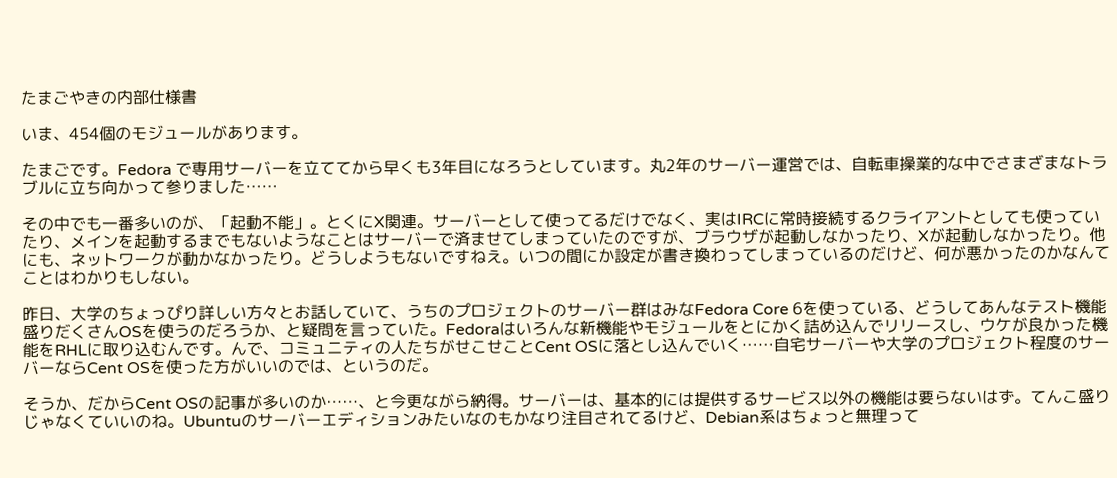たまごやきの内部仕様書

いま、454個のモジュールがあります。

たまごです。Fedora で専用サーバーを立ててから早くも3年目になろうとしています。丸2年のサーバー運営では、自転車操業的な中でさまざまなトラブルに立ち向かって参りました……

その中でも一番多いのが、「起動不能」。とくにX関連。サーバーとして使ってるだけでなく、実はIRCに常時接続するクライアントとしても使っていたり、メインを起動するまでもないようなことはサーバーで済ませてしまっていたのですが、ブラウザが起動しなかったり、Xが起動しなかったり。他にも、ネットワークが動かなかったり。どうしようもないですねえ。いつの間にか設定が書き換わってしまっているのだけど、何が悪かったのかなんてことはわかりもしない。

昨日、大学のちょっぴり詳しい方々とお話していて、うちのプロジェクトのサーバー群はみなFedora Core 6を使っている、どうしてあんなテスト機能盛りだくさんOSを使うのだろうか、と疑問を言っていた。Fedoraはいろんな新機能やモジュールをとにかく詰め込んでリリースし、ウケが良かった機能をRHLに取り込むんです。んで、コミュニティの人たちがせこせことCent OSに落とし込んでいく……自宅サーバーや大学のプロジェクト程度のサーバーならCent OSを使った方がいいのでは、というのだ。

そうか、だからCent OSの記事が多いのか……、と今更ながら納得。サーバーは、基本的には提供するサービス以外の機能は要らないはず。てんこ盛りじゃなくていいのね。Ubuntuのサーバーエディションみたいなのもかなり注目されてるけど、Debian系はちょっと無理って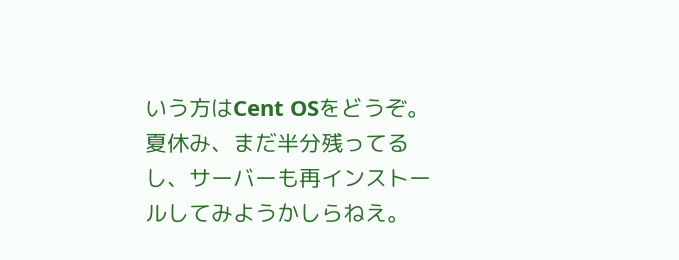いう方はCent OSをどうぞ。夏休み、まだ半分残ってるし、サーバーも再インストールしてみようかしらねえ。